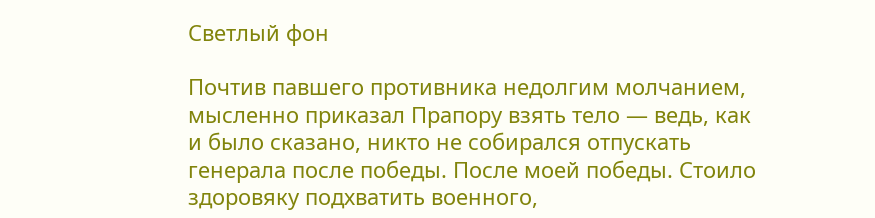Светлый фон

Почтив павшего противника недолгим молчанием, мысленно приказал Прапору взять тело — ведь, как и было сказано, никто не собирался отпускать генерала после победы. После моей победы. Стоило здоровяку подхватить военного,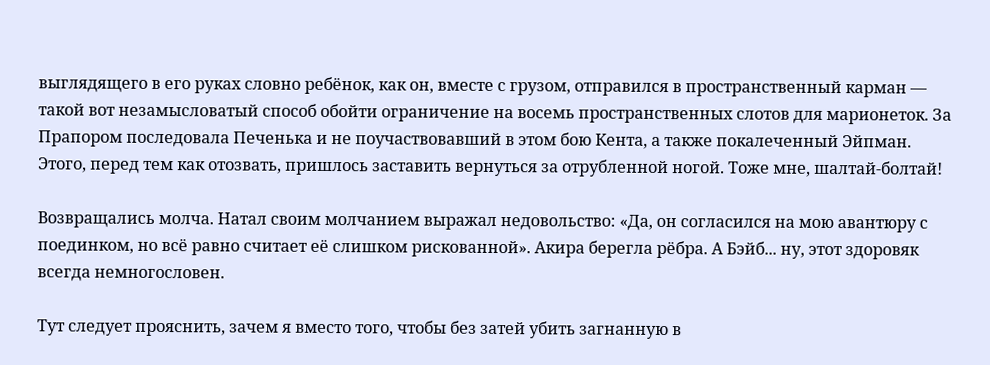выглядящего в его руках словно ребёнок, как он, вместе с грузом, отправился в пространственный карман — такой вот незамысловатый способ обойти ограничение на восемь пространственных слотов для марионеток. За Прапором последовала Печенька и не поучаствовавший в этом бою Кента, а также покалеченный Эйпман. Этого, перед тем как отозвать, пришлось заставить вернуться за отрубленной ногой. Тоже мне, шалтай-болтай!

Возвращались молча. Натал своим молчанием выражал недовольство: «Да, он согласился на мою авантюру с поединком, но всё равно считает её слишком рискованной». Акира берегла рёбра. А Бэйб... ну, этот здоровяк всегда немногословен.

Тут следует прояснить, зачем я вместо того, чтобы без затей убить загнанную в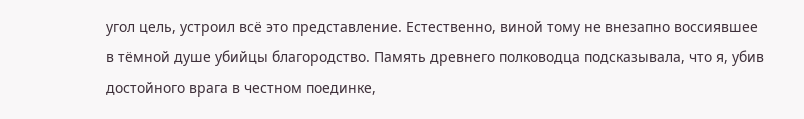угол цель, устроил всё это представление. Естественно, виной тому не внезапно воссиявшее в тёмной душе убийцы благородство. Память древнего полководца подсказывала, что я, убив достойного врага в честном поединке,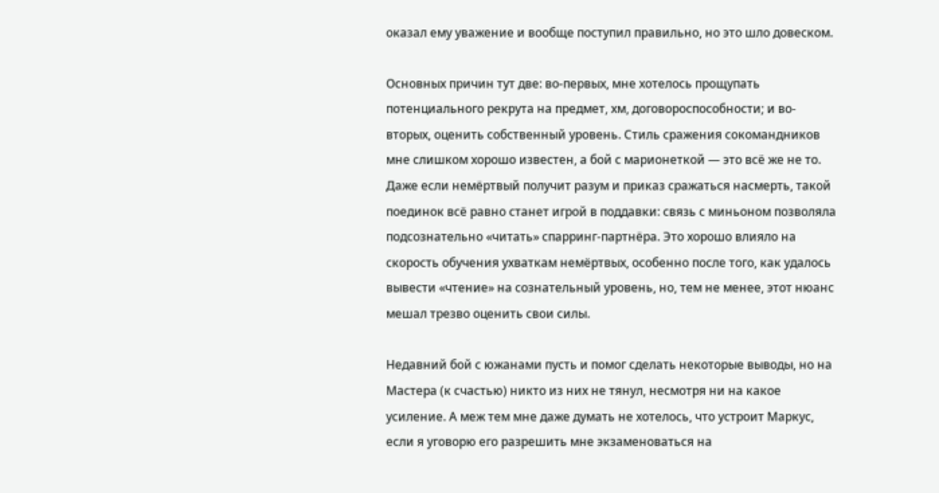оказал ему уважение и вообще поступил правильно, но это шло довеском.

Основных причин тут две: во-первых, мне хотелось прощупать потенциального рекрута на предмет, хм, договороспособности; и во-вторых, оценить собственный уровень. Стиль сражения сокомандников мне слишком хорошо известен, а бой с марионеткой — это всё же не то. Даже если немёртвый получит разум и приказ сражаться насмерть, такой поединок всё равно станет игрой в поддавки: связь с миньоном позволяла подсознательно «читать» спарринг-партнёра. Это хорошо влияло на скорость обучения ухваткам немёртвых, особенно после того, как удалось вывести «чтение» на сознательный уровень, но, тем не менее, этот нюанс мешал трезво оценить свои силы.

Недавний бой с южанами пусть и помог сделать некоторые выводы, но на Мастера (к счастью) никто из них не тянул, несмотря ни на какое усиление. А меж тем мне даже думать не хотелось, что устроит Маркус, если я уговорю его разрешить мне экзаменоваться на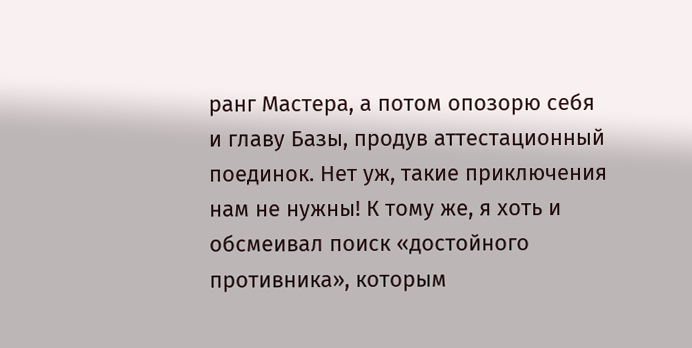ранг Мастера, а потом опозорю себя и главу Базы, продув аттестационный поединок. Нет уж, такие приключения нам не нужны! К тому же, я хоть и обсмеивал поиск «достойного противника», которым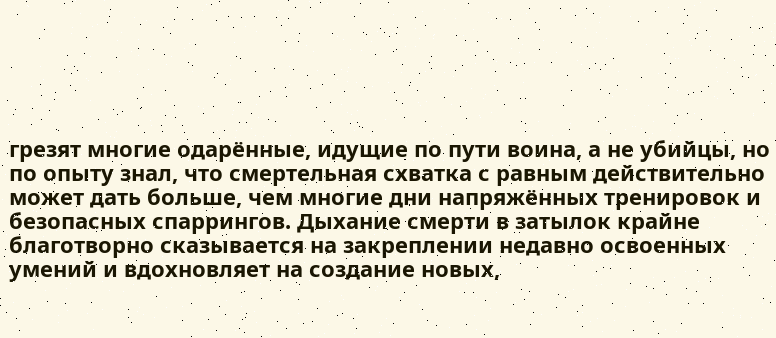грезят многие одарённые, идущие по пути воина, а не убийцы, но по опыту знал, что смертельная схватка с равным действительно может дать больше, чем многие дни напряжённых тренировок и безопасных спаррингов. Дыхание смерти в затылок крайне благотворно сказывается на закреплении недавно освоенных умений и вдохновляет на создание новых,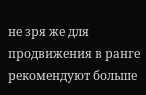не зря же для продвижения в ранге рекомендуют больше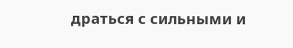драться с сильными и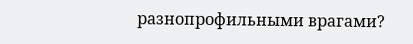разнопрофильными врагами?